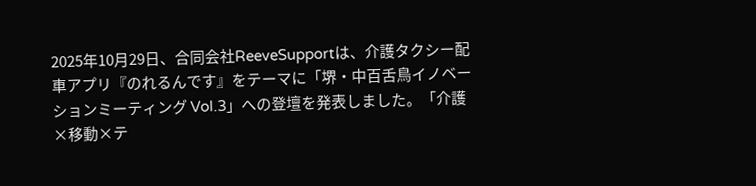2025年10月29日、合同会社ReeveSupportは、介護タクシー配車アプリ『のれるんです』をテーマに「堺・中百舌鳥イノベーションミーティング Vol.3」への登壇を発表しました。「介護×移動×テ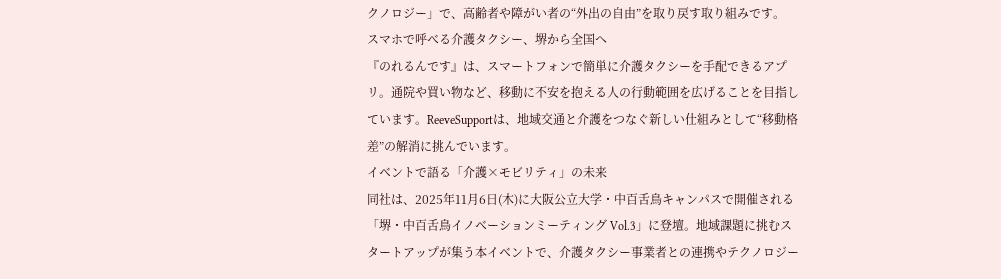クノロジー」で、高齢者や障がい者の“外出の自由”を取り戻す取り組みです。
スマホで呼べる介護タクシー、堺から全国へ
『のれるんです』は、スマートフォンで簡単に介護タクシーを手配できるアプリ。通院や買い物など、移動に不安を抱える人の行動範囲を広げることを目指しています。ReeveSupportは、地域交通と介護をつなぐ新しい仕組みとして“移動格差”の解消に挑んでいます。
イベントで語る「介護×モビリティ」の未来
同社は、2025年11月6日(木)に大阪公立大学・中百舌鳥キャンパスで開催される「堺・中百舌鳥イノベーションミーティング Vol.3」に登壇。地域課題に挑むスタートアップが集う本イベントで、介護タクシー事業者との連携やテクノロジー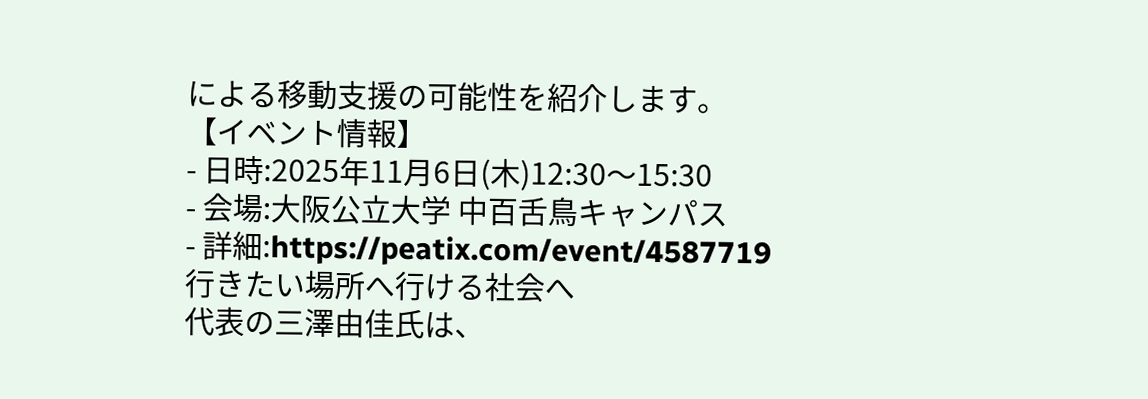による移動支援の可能性を紹介します。
【イベント情報】
- 日時:2025年11月6日(木)12:30〜15:30
- 会場:大阪公立大学 中百舌鳥キャンパス
- 詳細:https://peatix.com/event/4587719
行きたい場所へ行ける社会へ
代表の三澤由佳氏は、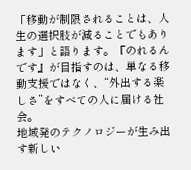「移動が制限されることは、人生の選択肢が減ることでもあります」と語ります。『のれるんです』が目指すのは、単なる移動支援ではなく、“外出する楽しさ”をすべての人に届ける社会。
地域発のテクノロジーが生み出す新しい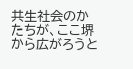共生社会のかたちが、ここ堺から広がろうと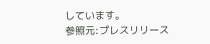しています。
参照元:プレスリリース